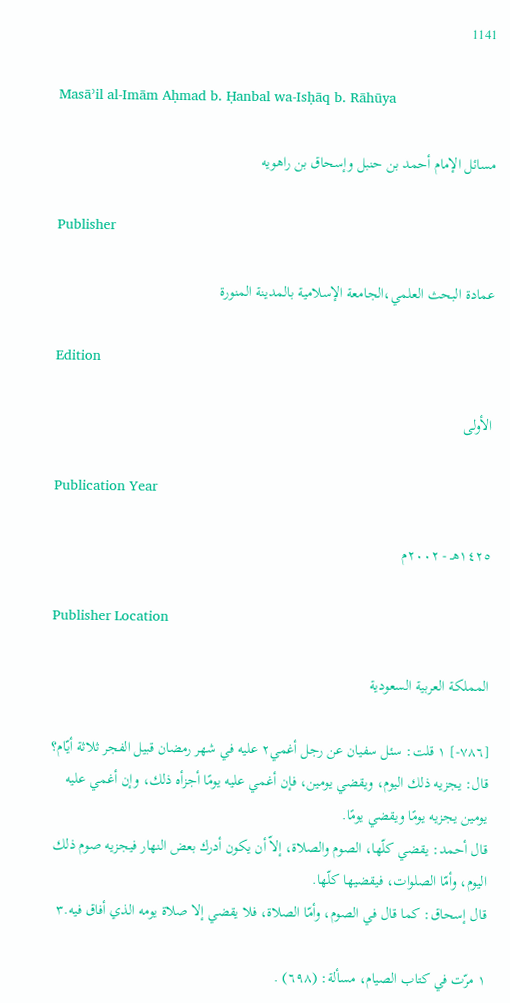1141

Masāʾil al-Imām Aḥmad b. Ḥanbal wa-Isḥāq b. Rāhūya

مسائل الإمام أحمد بن حنبل وإسحاق بن راهويه

Publisher

عمادة البحث العلمي،الجامعة الإسلامية بالمدينة المنورة

Edition

الأولى

Publication Year

١٤٢٥هـ - ٢٠٠٢م

Publisher Location

المملكة العربية السعودية

[٧٨٦-] ١ قلت: سئل سفيان عن رجل أغمي٢ عليه في شهر رمضان قبيل الفجر ثلاثة أيّام؟
قال: يجزيه ذلك اليوم، ويقضي يومين، فإن أغمي عليه يومًا أجزأه ذلك، وإن أغمي عليه يومين يجزيه يومًا ويقضي يومًا.
قال أحمد: يقضي كلّها، الصوم والصلاة، إلاّ أن يكون أدرك بعض النهار فيجزيه صوم ذلك اليوم، وأمّا الصلوات، فيقضيها كلّها.
قال إسحاق: كما قال في الصوم، وأمّا الصلاة، فلا يقضي إلا صلاة يومه الذي أفاق فيه.٣

١ مرّت في كتاب الصيام، مسألة: (٦٩٨) .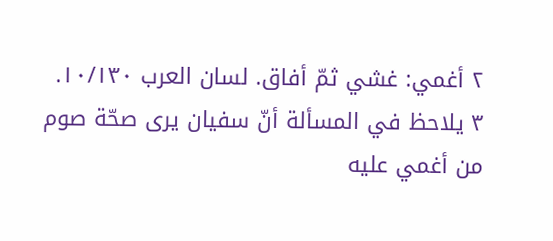٢ أغمي: غشي ثمّ أفاق. لسان العرب ١٠/١٣٠.
٣ يلاحظ في المسألة أنّ سفيان يرى صحّة صوم من أغمي عليه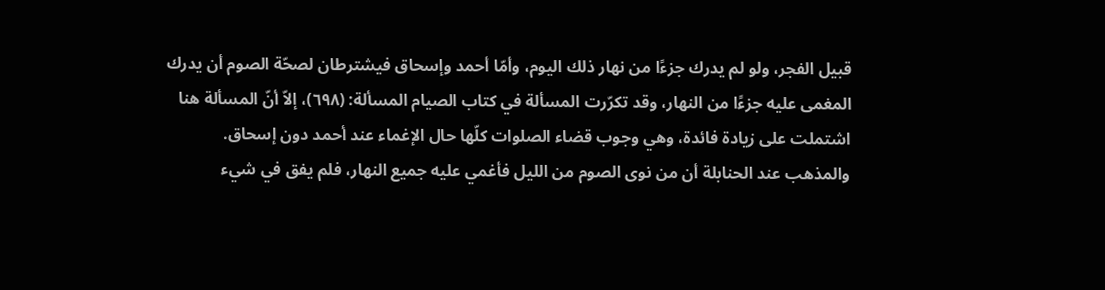قبيل الفجر، ولو لم يدرك جزءًا من نهار ذلك اليوم، وأمّا أحمد وإسحاق فيشترطان لصحّة الصوم أن يدرك المغمى عليه جزءًا من النهار، وقد تكرّرت المسألة في كتاب الصيام المسألة: (٦٩٨)، إلاّ أنّ المسألة هنا اشتملت على زيادة فائدة، وهي وجوب قضاء الصلوات كلّها حال الإغماء عند أحمد دون إسحاق.
والمذهب عند الحنابلة أن من نوى الصوم من الليل فأغمي عليه جميع النهار، فلم يفق في شيء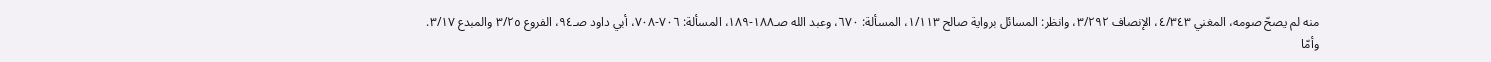منه لم يصحّ صومه، المغني ٤/٣٤٣، الإنصاف ٣/٢٩٢، وانظر: المسائل برواية صالح ١/١١٣، المسألة: ٦٧٠، وعبد الله صـ١٨٨-١٨٩، المسألة: ٧٠٦-٧٠٨، أبي داود صـ٩٤، الفروع ٣/٢٥ والمبدع ٣/١٧.
وأمّا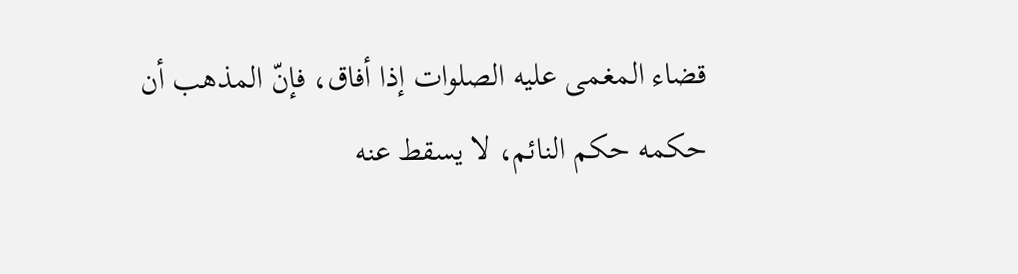قضاء المغمى عليه الصلوات إذا أفاق، فإنّ المذهب أن حكمه حكم النائم، لا يسقط عنه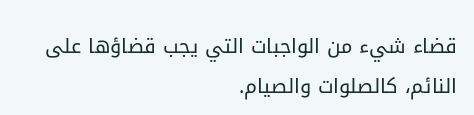قضاء شيء من الواجبات التي يجب قضاؤها على النائم، كالصلوات والصيام.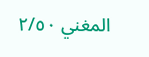المغني ٢/٥٠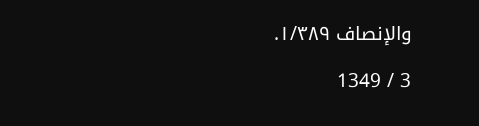والإنصاف ١/٣٨٩.

3 / 1349